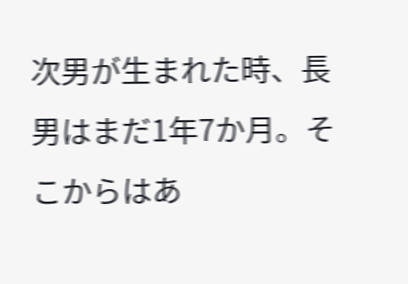次男が生まれた時、長男はまだ1年7か月。そこからはあ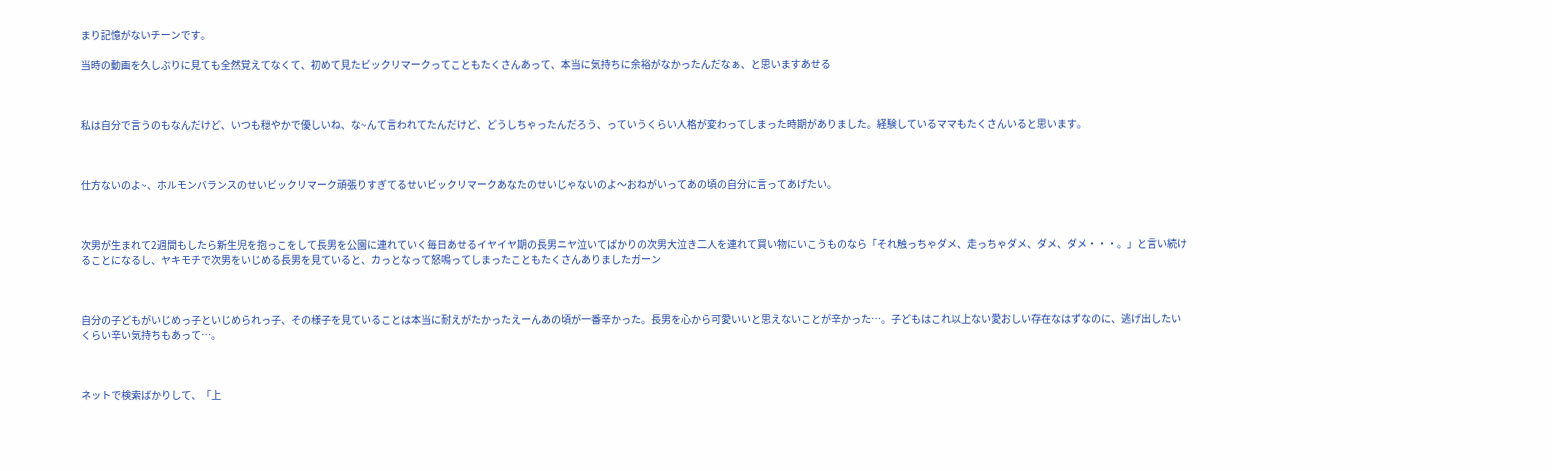まり記憶がないチーンです。

当時の動画を久しぶりに見ても全然覚えてなくて、初めて見たビックリマークってこともたくさんあって、本当に気持ちに余裕がなかったんだなぁ、と思いますあせる



私は自分で言うのもなんだけど、いつも穏やかで優しいね、な~んて言われてたんだけど、どうしちゃったんだろう、っていうくらい人格が変わってしまった時期がありました。経験しているママもたくさんいると思います。



仕方ないのよ~、ホルモンバランスのせいビックリマーク頑張りすぎてるせいビックリマークあなたのせいじゃないのよ〜おねがいってあの頃の自分に言ってあげたい。



次男が生まれて2週間もしたら新生児を抱っこをして長男を公園に連れていく毎日あせるイヤイヤ期の長男ニヤ泣いてばかりの次男大泣き二人を連れて買い物にいこうものなら「それ触っちゃダメ、走っちゃダメ、ダメ、ダメ・・・。」と言い続けることになるし、ヤキモチで次男をいじめる長男を見ていると、カっとなって怒鳴ってしまったこともたくさんありましたガーン



自分の子どもがいじめっ子といじめられっ子、その様子を見ていることは本当に耐えがたかったえーんあの頃が一番辛かった。長男を心から可愛いいと思えないことが辛かった…。子どもはこれ以上ない愛おしい存在なはずなのに、逃げ出したいくらい辛い気持ちもあって…。



ネットで検索ばかりして、「上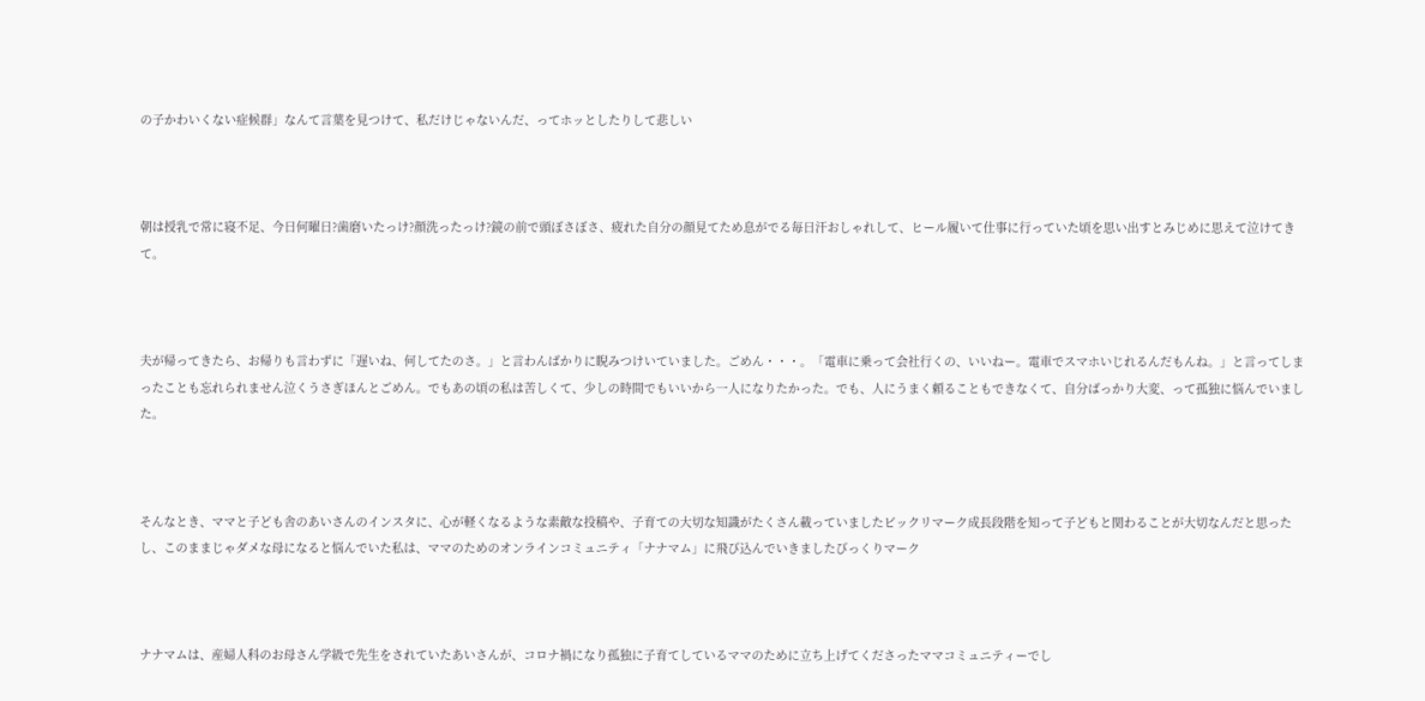の子かわいくない症候群」なんて言葉を見つけて、私だけじゃないんだ、ってホッとしたりして悲しい



朝は授乳で常に寝不足、今日何曜日?歯磨いたっけ?顔洗ったっけ?鏡の前で頭ぼさぼさ、疲れた自分の顔見てため息がでる毎日汗おしゃれして、ヒール履いて仕事に行っていた頃を思い出すとみじめに思えて泣けてきて。



夫が帰ってきたら、お帰りも言わずに「遅いね、何してたのさ。」と言わんばかりに睨みつけいていました。ごめん・・・。「電車に乗って会社行くの、いいねー。電車でスマホいじれるんだもんね。」と言ってしまったことも忘れられません泣くうさぎほんとごめん。でもあの頃の私は苦しくて、少しの時間でもいいから一人になりたかった。でも、人にうまく頼ることもできなくて、自分ばっかり大変、って孤独に悩んでいました。



そんなとき、ママと子ども舎のあいさんのインスタに、心が軽くなるような素敵な投稿や、子育ての大切な知識がたくさん載っていましたビックリマーク成長段階を知って子どもと関わることが大切なんだと思ったし、このままじゃダメな母になると悩んでいた私は、ママのためのオンラインコミュニティ「ナナマム」に飛び込んでいきましたびっくりマーク



ナナマムは、産婦人科のお母さん学級で先生をされていたあいさんが、コロナ禍になり孤独に子育てしているママのために立ち上げてくださったママコミュニティーでし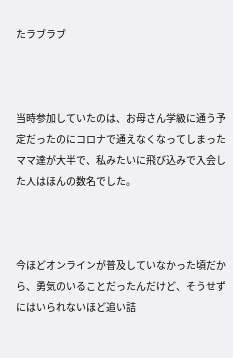たラブラブ



当時参加していたのは、お母さん学級に通う予定だったのにコロナで通えなくなってしまったママ達が大半で、私みたいに飛び込みで入会した人はほんの数名でした。



今ほどオンラインが普及していなかった頃だから、勇気のいることだったんだけど、そうせずにはいられないほど追い詰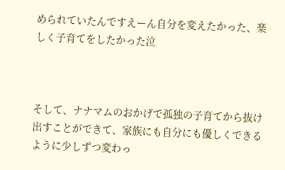められていたんですえーん自分を変えたかった、楽しく子育てをしたかった泣



そして、ナナマムのおかげで孤独の子育てから抜け出すことができて、家族にも自分にも優しくできるように少しずつ変わっ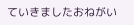ていきましたおねがい